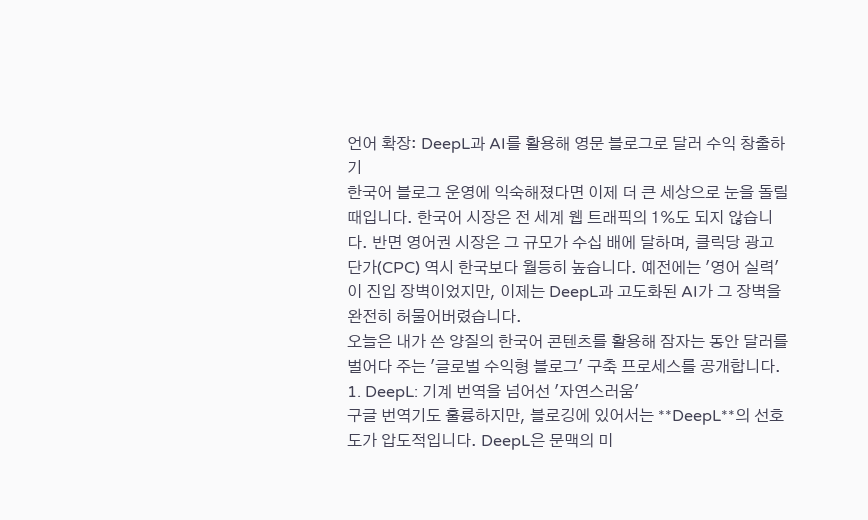언어 확장: DeepL과 AI를 활용해 영문 블로그로 달러 수익 창출하기
한국어 블로그 운영에 익숙해졌다면 이제 더 큰 세상으로 눈을 돌릴 때입니다. 한국어 시장은 전 세계 웹 트래픽의 1%도 되지 않습니다. 반면 영어권 시장은 그 규모가 수십 배에 달하며, 클릭당 광고 단가(CPC) 역시 한국보다 월등히 높습니다. 예전에는 '영어 실력'이 진입 장벽이었지만, 이제는 DeepL과 고도화된 AI가 그 장벽을 완전히 허물어버렸습니다.
오늘은 내가 쓴 양질의 한국어 콘텐츠를 활용해 잠자는 동안 달러를 벌어다 주는 '글로벌 수익형 블로그' 구축 프로세스를 공개합니다.
1. DeepL: 기계 번역을 넘어선 '자연스러움'
구글 번역기도 훌륭하지만, 블로깅에 있어서는 **DeepL**의 선호도가 압도적입니다. DeepL은 문맥의 미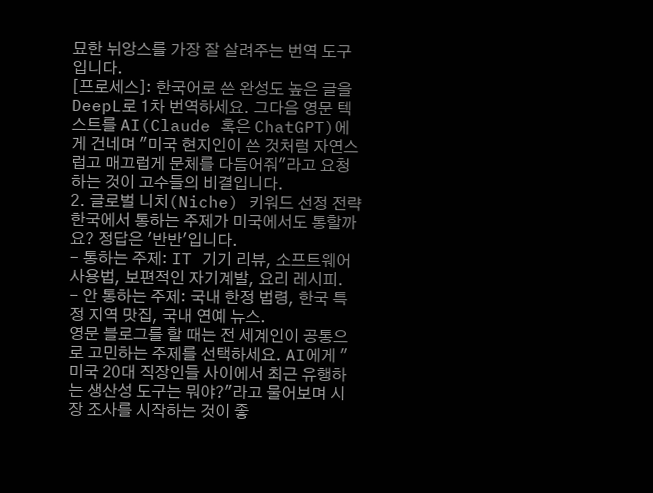묘한 뉘앙스를 가장 잘 살려주는 번역 도구입니다.
[프로세스]: 한국어로 쓴 완성도 높은 글을 DeepL로 1차 번역하세요. 그다음 영문 텍스트를 AI(Claude 혹은 ChatGPT)에게 건네며 "미국 현지인이 쓴 것처럼 자연스럽고 매끄럽게 문체를 다듬어줘"라고 요청하는 것이 고수들의 비결입니다.
2. 글로벌 니치(Niche) 키워드 선정 전략
한국에서 통하는 주제가 미국에서도 통할까요? 정답은 '반반'입니다.
- 통하는 주제: IT 기기 리뷰, 소프트웨어 사용법, 보편적인 자기계발, 요리 레시피.
- 안 통하는 주제: 국내 한정 법령, 한국 특정 지역 맛집, 국내 연예 뉴스.
영문 블로그를 할 때는 전 세계인이 공통으로 고민하는 주제를 선택하세요. AI에게 "미국 20대 직장인들 사이에서 최근 유행하는 생산성 도구는 뭐야?"라고 물어보며 시장 조사를 시작하는 것이 좋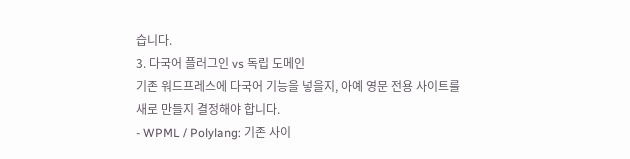습니다.
3. 다국어 플러그인 vs 독립 도메인
기존 워드프레스에 다국어 기능을 넣을지, 아예 영문 전용 사이트를 새로 만들지 결정해야 합니다.
- WPML / Polylang: 기존 사이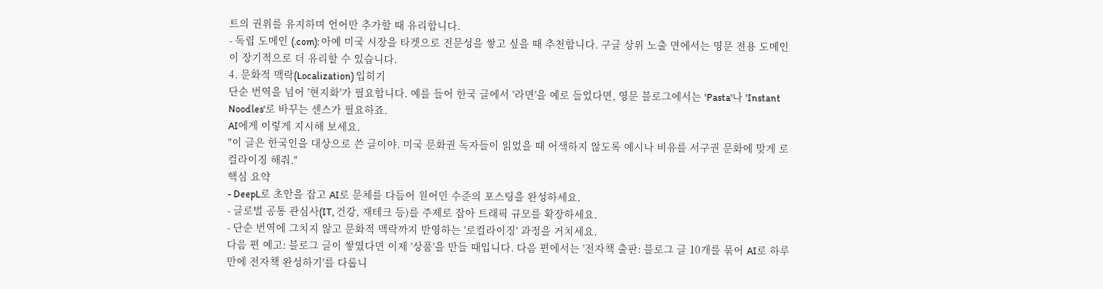트의 권위를 유지하며 언어만 추가할 때 유리합니다.
- 독립 도메인 (.com): 아예 미국 시장을 타겟으로 전문성을 쌓고 싶을 때 추천합니다. 구글 상위 노출 면에서는 영문 전용 도메인이 장기적으로 더 유리할 수 있습니다.
4. 문화적 맥락(Localization) 입히기
단순 번역을 넘어 '현지화'가 필요합니다. 예를 들어 한국 글에서 '라면'을 예로 들었다면, 영문 블로그에서는 'Pasta'나 'Instant Noodles'로 바꾸는 센스가 필요하죠.
AI에게 이렇게 지시해 보세요.
"이 글은 한국인을 대상으로 쓴 글이야. 미국 문화권 독자들이 읽었을 때 어색하지 않도록 예시나 비유를 서구권 문화에 맞게 로컬라이징 해줘."
핵심 요약
- DeepL로 초안을 잡고 AI로 문체를 다듬어 원어민 수준의 포스팅을 완성하세요.
- 글로벌 공통 관심사(IT, 건강, 재테크 등)를 주제로 잡아 트래픽 규모를 확장하세요.
- 단순 번역에 그치지 않고 문화적 맥락까지 반영하는 '로컬라이징' 과정을 거치세요.
다음 편 예고: 블로그 글이 쌓였다면 이제 '상품'을 만들 때입니다. 다음 편에서는 '전자책 출판: 블로그 글 10개를 묶어 AI로 하루 만에 전자책 완성하기'를 다룹니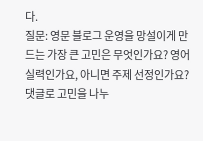다.
질문: 영문 블로그 운영을 망설이게 만드는 가장 큰 고민은 무엇인가요? 영어 실력인가요, 아니면 주제 선정인가요? 댓글로 고민을 나누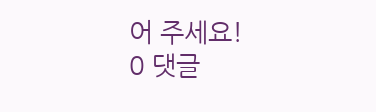어 주세요!
0 댓글